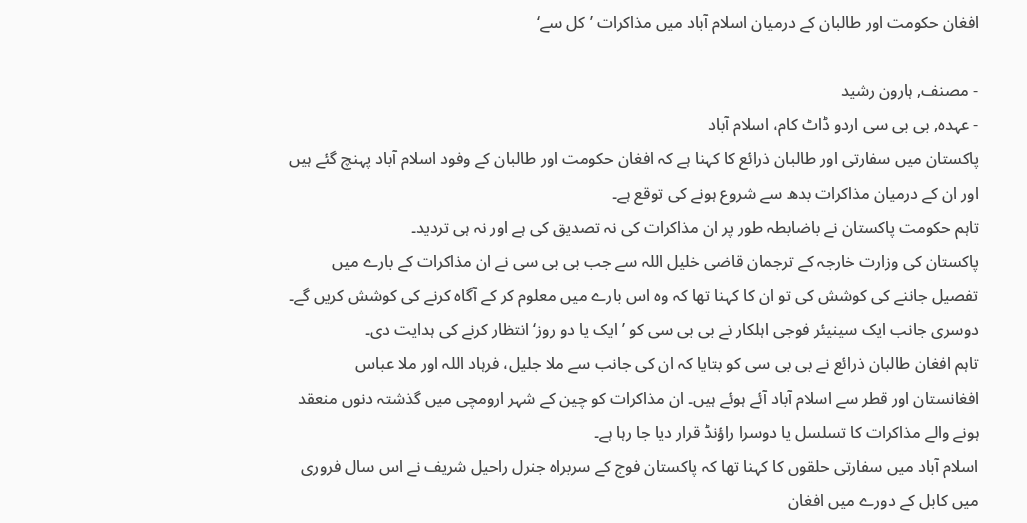افغان حکومت اور طالبان کے درمیان اسلام آباد میں مذاکرات ’کل سے‘

- مصنف, ہارون رشید
- عہدہ, بی بی سی اردو ڈاٹ کام، اسلام آباد
پاکستان میں سفارتی اور طالبان ذرائع کا کہنا ہے کہ افغان حکومت اور طالبان کے وفود اسلام آباد پہنچ گئے ہیں اور ان کے درمیان مذاکرات بدھ سے شروع ہونے کی توقع ہے۔
تاہم حکومت پاکستان نے باضابطہ طور پر ان مذاکرات کی نہ تصدیق کی ہے اور نہ ہی تردید۔
پاکستان کی وزارت خارجہ کے ترجمان قاضی خلیل اللہ سے جب بی بی سی نے ان مذاکرات کے بارے میں تفصیل جاننے کی کوشش کی تو ان کا کہنا تھا کہ وہ اس بارے میں معلوم کر کے آگاہ کرنے کی کوشش کریں گے۔
دوسری جانب ایک سینیئر فوجی اہلکار نے بی بی سی کو ’ایک یا دو روز‘ انتظار کرنے کی ہدایت دی۔
تاہم افغان طالبان ذرائع نے بی بی سی کو بتایا کہ ان کی جانب سے ملا جلیل، فرہاد اللہ اور ملا عباس افغانستان اور قطر سے اسلام آباد آئے ہوئے ہیں۔ ان مذاکرات کو چین کے شہر ارومچی میں گذشتہ دنوں منعقد ہونے والے مذاکرات کا تسلسل یا دوسرا راؤنڈ قرار دیا جا رہا ہے۔
اسلام آباد میں سفارتی حلقوں کا کہنا تھا کہ پاکستان فوج کے سربراہ جنرل راحیل شریف نے اس سال فروری میں کابل کے دورے میں افغان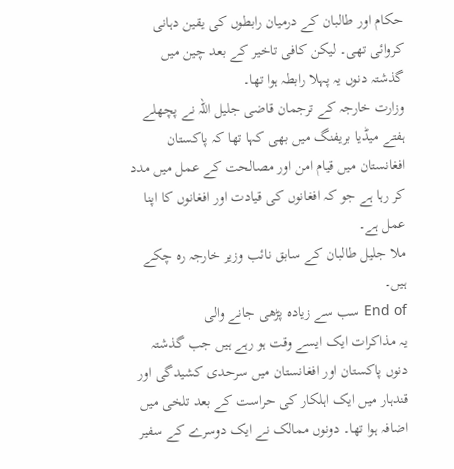حکام اور طالبان کے درمیان رابطوں کی یقین دہانی کروائی تھی۔ لیکن کافی تاخیر کے بعد چین میں گذشتہ دنوں یہ پہلا رابطہ ہوا تھا۔
وزارت خارجہ کے ترجمان قاضی جلیل اللہ نے پچھلے ہفتے میڈیا بریفنگ میں بھی کہا تھا کہ پاکستان افغانستان میں قیام امن اور مصالحت کے عمل میں مدد کر رہا ہے جو کہ افغانوں کی قیادت اور افغانوں کا اپنا عمل ہے۔
ملا جلیل طالبان کے سابق نائب وزیر خارجہ رہ چکے ہیں۔
End of سب سے زیادہ پڑھی جانے والی
یہ مذاکرات ایک ایسے وقت ہو رہے ہیں جب گذشتہ دنوں پاکستان اور افغانستان میں سرحدی کشیدگی اور قندہار میں ایک اہلکار کی حراست کے بعد تلخی میں اضافہ ہوا تھا۔ دونوں ممالک نے ایک دوسرے کے سفیر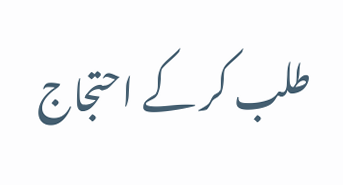طلب کر کے احتجاج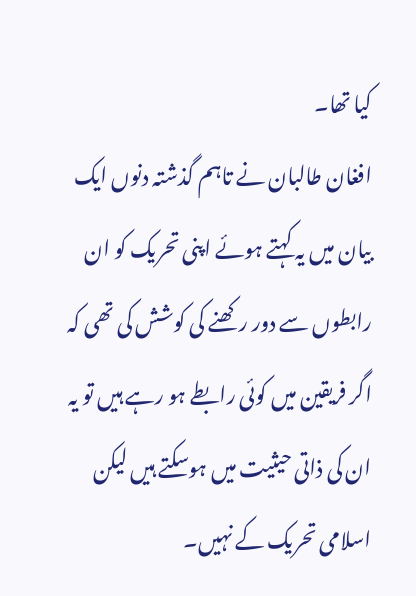کیا تھا۔
افغان طالبان نے تاہم گذشتہ دنوں ایک بیان میں یہ کہتے ہوئے اپنی تحریک کو ان رابطوں سے دور رکھنے کی کوشش کی تھی کہ اگر فریقین میں کوئی رابطے ہو رہے ہیں تو یہ ان کی ذاتی حیثیت میں ہوسکتے ہیں لیکن اسلامی تحریک کے نہیں۔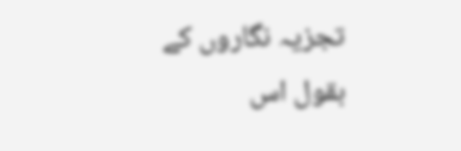تجزیہ نگاروں کے بقول اس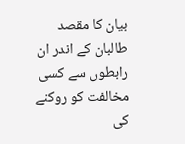بیان کا مقصد طالبان کے اندر ان رابطوں سے کسی مخالفت کو روکنے کی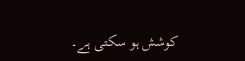کوشش ہو سکتی ہے۔